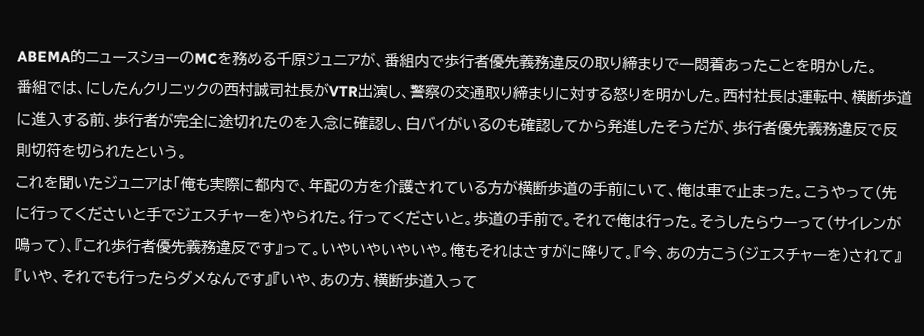ABEMA的ニュースショーのMCを務める千原ジュニアが、番組内で歩行者優先義務違反の取り締まりで一悶着あったことを明かした。
番組では、にしたんクリニックの西村誠司社長がVTR出演し、警察の交通取り締まりに対する怒りを明かした。西村社長は運転中、横断歩道に進入する前、歩行者が完全に途切れたのを入念に確認し、白バイがいるのも確認してから発進したそうだが、歩行者優先義務違反で反則切符を切られたという。
これを聞いたジュニアは「俺も実際に都内で、年配の方を介護されている方が横断歩道の手前にいて、俺は車で止まった。こうやって(先に行ってくださいと手でジェスチャーを)やられた。行ってくださいと。歩道の手前で。それで俺は行った。そうしたらウーって(サイレンが鳴って)、『これ歩行者優先義務違反です』って。いやいやいやいや。俺もそれはさすがに降りて。『今、あの方こう(ジェスチャーを)されて』『いや、それでも行ったらダメなんです』『いや、あの方、横断歩道入って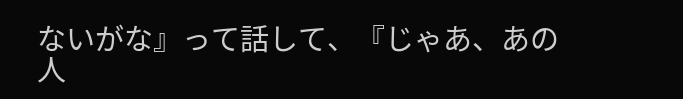ないがな』って話して、『じゃあ、あの人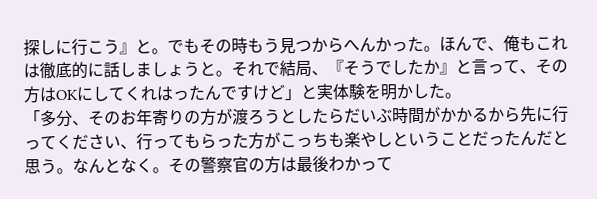探しに行こう』と。でもその時もう見つからへんかった。ほんで、俺もこれは徹底的に話しましょうと。それで結局、『そうでしたか』と言って、その方はOKにしてくれはったんですけど」と実体験を明かした。
「多分、そのお年寄りの方が渡ろうとしたらだいぶ時間がかかるから先に行ってください、行ってもらった方がこっちも楽やしということだったんだと思う。なんとなく。その警察官の方は最後わかって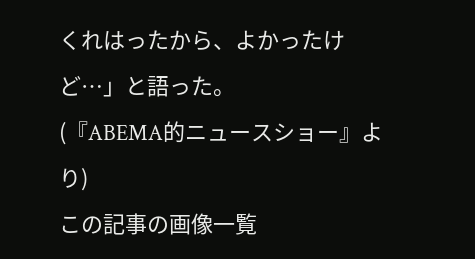くれはったから、よかったけど…」と語った。
(『ABEMA的ニュースショー』より)
この記事の画像一覧